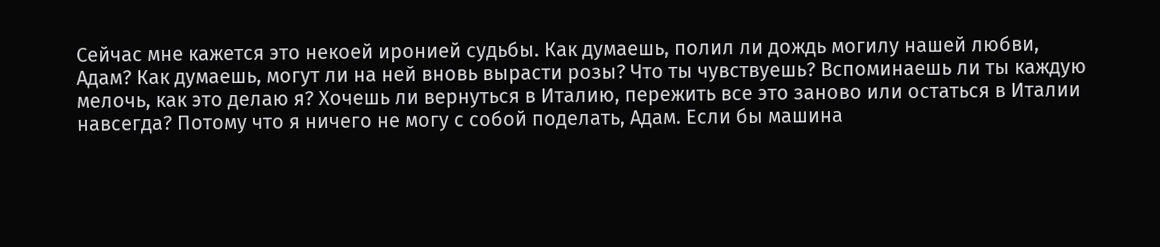Сейчас мне кажется это некоей иронией судьбы. Как думаешь, полил ли дождь могилу нашей любви, Адам? Как думаешь, могут ли на ней вновь вырасти розы? Что ты чувствуешь? Вспоминаешь ли ты каждую мелочь, как это делаю я? Хочешь ли вернуться в Италию, пережить все это заново или остаться в Италии навсегда? Потому что я ничего не могу с собой поделать, Адам. Если бы машина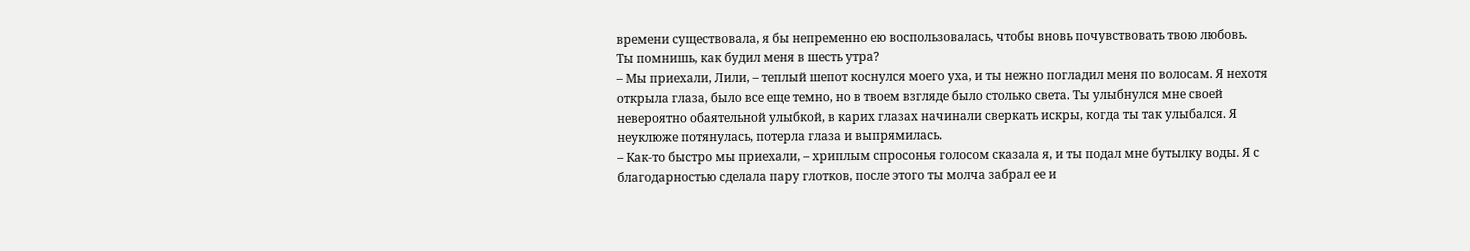времени существовала, я бы непременно ею воспользовалась, чтобы вновь почувствовать твою любовь.
Ты помнишь, как будил меня в шесть утра?
– Мы приехали, Лили, – теплый шепот коснулся моего уха, и ты нежно погладил меня по волосам. Я нехотя открыла глаза, было все еще темно, но в твоем взгляде было столько света. Ты улыбнулся мне своей невероятно обаятельной улыбкой, в карих глазах начинали сверкать искры, когда ты так улыбался. Я неуклюже потянулась, потерла глаза и выпрямилась.
– Как-то быстро мы приехали, – хриплым спросонья голосом сказала я, и ты подал мне бутылку воды. Я с благодарностью сделала пару глотков, после этого ты молча забрал ее и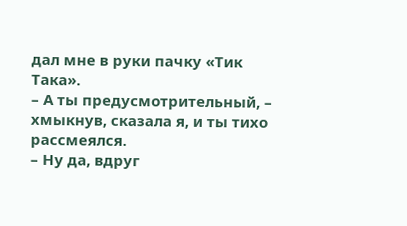дал мне в руки пачку «Тик Така».
– А ты предусмотрительный, – хмыкнув, сказала я, и ты тихо рассмеялся.
– Ну да, вдруг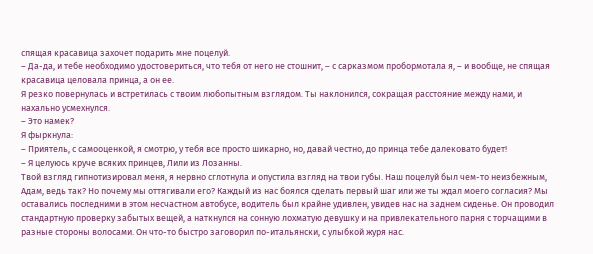спящая красавица захочет подарить мне поцелуй.
– Да-да, и тебе необходимо удостовериться, что тебя от него не стошнит, – с сарказмом пробормотала я, – и вообще, не спящая красавица целовала принца, а он ее.
Я резко повернулась и встретилась с твоим любопытным взглядом. Ты наклонился, сокращая расстояние между нами, и нахально усмехнулся.
– Это намек?
Я фыркнула:
– Приятель, с самооценкой, я смотрю, у тебя все просто шикарно, но, давай честно, до принца тебе далековато будет!
– Я целуюсь круче всяких принцев, Лили из Лозанны.
Твой взгляд гипнотизировал меня, я нервно сглотнула и опустила взгляд на твои губы. Наш поцелуй был чем-то неизбежным, Адам, ведь так? Но почему мы оттягивали его? Каждый из нас боялся сделать первый шаг или же ты ждал моего согласия? Мы оставались последними в этом несчастном автобусе, водитель был крайне удивлен, увидев нас на заднем сиденье. Он проводил стандартную проверку забытых вещей, а наткнулся на сонную лохматую девушку и на привлекательного парня с торчащими в разные стороны волосами. Он что-то быстро заговорил по-итальянски, с улыбкой журя нас.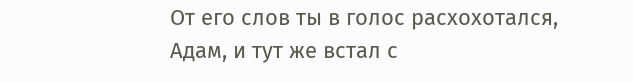От его слов ты в голос расхохотался, Адам, и тут же встал с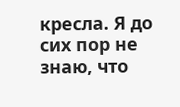кресла. Я до сих пор не знаю, что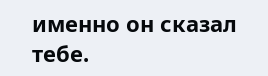именно он сказал тебе.